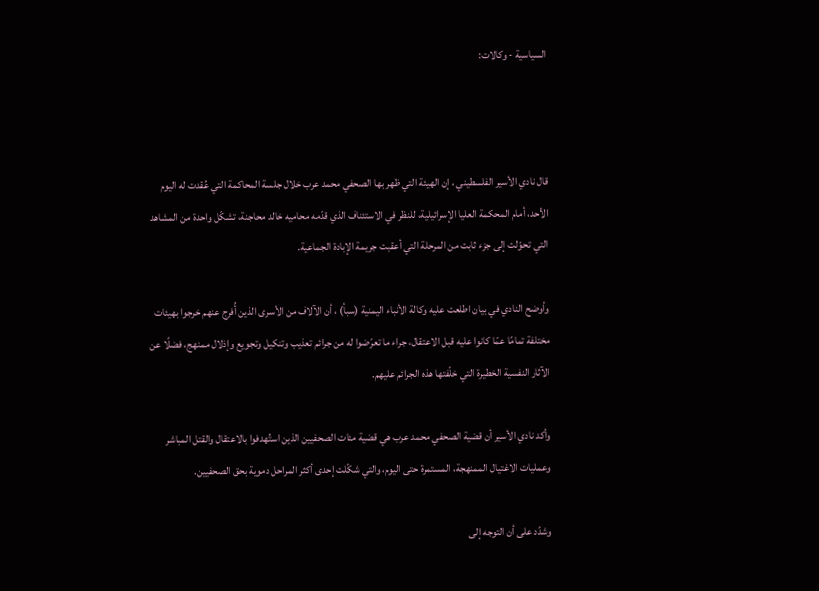السياسية - وكالات:



قال نادي الأسير الفلسطيني ، إن الهيئة التي ظهر بها الصحفي محمد عرب خلال جلسة المحاكمة التي عُقدت له اليوم الأحد، أمام المحكمة العليا الإسرائيلية، للنظر في الاستئناف الذي قدّمه محاميه خالد محاجنة، تشكّل واحدة من المشاهد التي تحوّلت إلى جزء ثابت من المرحلة التي أعقبت جريمة الإبادة الجماعية.

وأوضح النادي في بيان اطلعت عليه وكالة الأنباء اليمنية (سبأ) ، أن الآلاف من الأسرى الذين أُفرج عنهم خرجوا بهيئات مختلفة تمامًا عمّا كانوا عليه قبل الاعتقال، جراء ما تعرّضوا له من جرائم تعذيب وتنكيل وتجويع وإذلال ممنهج، فضلًا عن الآثار النفسية الخطيرة التي خلّفتها هذه الجرائم عليهم.

وأكد نادي الأسير أن قضية الصحفي محمد عرب هي قضية مئات الصحفيين الذين استُهدفوا بالاعتقال والقتل المباشر وعمليات الاغتيال الممنهجة، المستمرة حتى اليوم، والتي شكّلت إحدى أكثر المراحل دموية بحق الصحفيين.

وشدّد على أن التوجه إلى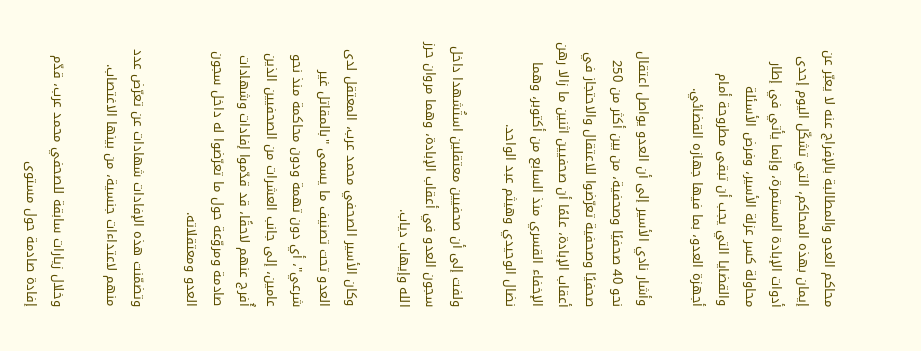محاكم العدو والمطالبة بالإفراج عنه لا يعبّر عن إيمان بهذه المحاكم، التي تشكّل اليوم إحدى أدوات الإبادة المستمرة، وإنما يأتي في إطار محاولة كسر عزلة الأسير، وفرض الأسئلة والقضايا التي يجب أن تبقى مطروحة أمام أجهزة العدو، بما فيها جهازه القضائي.

وأشار نادي الأسير إلى أن العدو يواصل اعتقال نحو 40 صحفيًا وصحفية، من بين أكثر من 250 صحفيًا وصحفية تعرّضوا للاعتقال والاحتجاز في أعقاب الإبادة، علمًا أن صحفيين اثنين ما زالا رهن الإخفاء القسري منذ السابع من أكتوبر، وهما نضال الوحيدي وهيثم عبد الواحد.

ولفت إلى أن صحفيين معتقلين استُشهدا داخل سجون العدو في أعقاب الإبادة، وهما مروان حرز الله وإيهاب دياب.

وكان الأسير الصحفي محمد عرب، المعتقل لدى العدو تحت تصنيف ما يسمى "بالمقاتل غير شرعي"، أي دون تهمة ودون محاكمة منذ نحو عامين، إلى جانب العشرات من الصحفيين الذين أُفرج عنهم لاحقًا، قد قدّموا إفادات وشهادات صادمة ومروّعة حول ما تعرّضوا له داخل سجون العدو ومعتقلاته.

وتضمّنت هذه الإفادات شهادات عن تعرّض عدد منهم لاعتداءات جنسية، من بينها الاغتصاب.

وخلال زيارات سابقة للصحفي محمد عرب، قدّم إفادة صادمة حول مستوى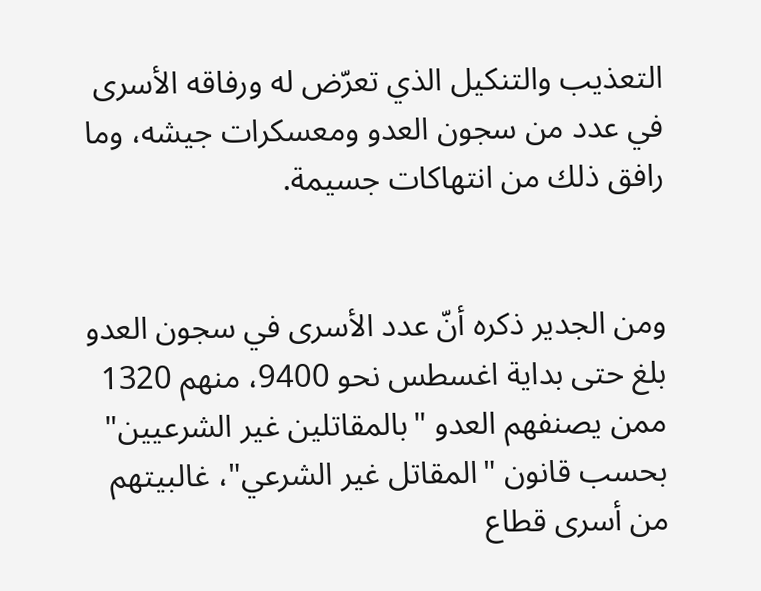التعذيب والتنكيل الذي تعرّض له ورفاقه الأسرى في عدد من سجون العدو ومعسكرات جيشه، وما رافق ذلك من انتهاكات جسيمة.


ومن الجدير ذكره أنّ عدد الأسرى في سجون العدو بلغ حتى بداية اغسطس نحو 9400، منهم 1320 ممن يصنفهم العدو "بالمقاتلين غير الشرعيين" بحسب قانون "المقاتل غير الشرعي"، غالبيتهم من أسرى قطاع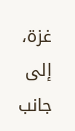غزة، إلى جانب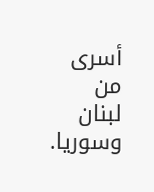أسرى من لبنان وسوريا.